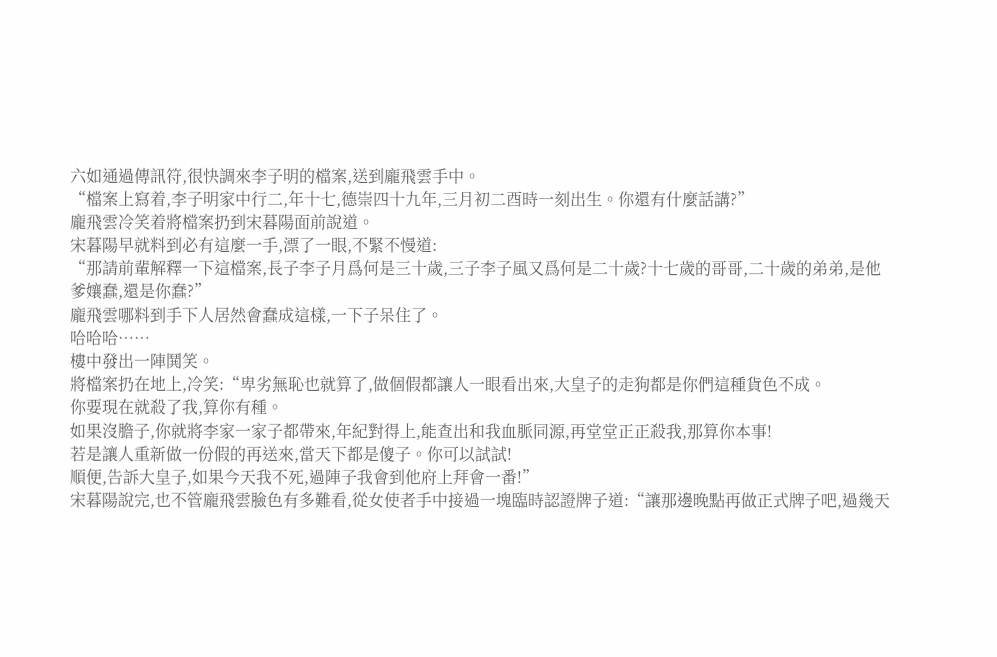六如通過傳訊符,很快調來李子明的檔案,送到龐飛雲手中。
“檔案上寫着,李子明家中行二,年十七,德崇四十九年,三月初二酉時一刻出生。你還有什麼話講?”
龐飛雲冷笑着將檔案扔到宋暮陽面前說道。
宋暮陽早就料到必有這麼一手,漂了一眼,不緊不慢道:
“那請前輩解釋一下這檔案,長子李子月爲何是三十歲,三子李子風又爲何是二十歲?十七歲的哥哥,二十歲的弟弟,是他爹孃蠢,還是你蠢?”
龐飛雲哪料到手下人居然會蠢成這樣,一下子呆住了。
哈哈哈……
樓中發出一陣鬨笑。
將檔案扔在地上,冷笑:“卑劣無恥也就算了,做個假都讓人一眼看出來,大皇子的走狗都是你們這種貨色不成。
你要現在就殺了我,算你有種。
如果沒膽子,你就將李家一家子都帶來,年紀對得上,能查出和我血脈同源,再堂堂正正殺我,那算你本事!
若是讓人重新做一份假的再送來,當天下都是傻子。你可以試試!
順便,告訴大皇子,如果今天我不死,過陣子我會到他府上拜會一番!”
宋暮陽說完,也不管龐飛雲臉色有多難看,從女使者手中接過一塊臨時認證牌子道:“讓那邊晚點再做正式牌子吧,過幾天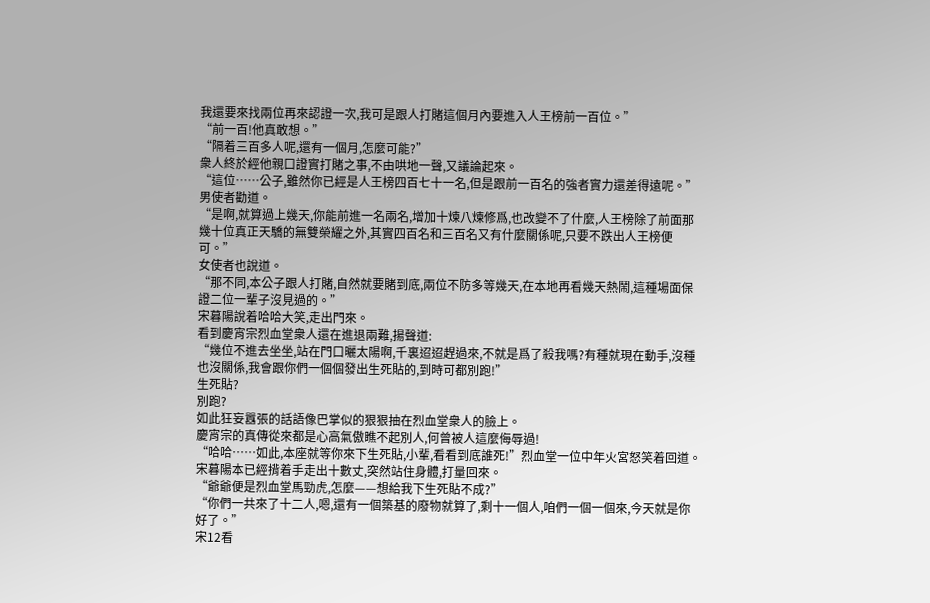我還要來找兩位再來認證一次,我可是跟人打賭這個月內要進入人王榜前一百位。”
“前一百!他真敢想。”
“隔着三百多人呢,還有一個月,怎麼可能?”
衆人終於經他親口證實打賭之事,不由哄地一聲,又議論起來。
“這位……公子,雖然你已經是人王榜四百七十一名,但是跟前一百名的強者實力還差得遠呢。”男使者勸道。
“是啊,就算過上幾天,你能前進一名兩名,增加十煉八煉修爲,也改變不了什麼,人王榜除了前面那幾十位真正天驕的無雙榮耀之外,其實四百名和三百名又有什麼關係呢,只要不跌出人王榜便可。”
女使者也說道。
“那不同,本公子跟人打賭,自然就要賭到底,兩位不防多等幾天,在本地再看幾天熱鬧,這種場面保證二位一輩子沒見過的。”
宋暮陽說着哈哈大笑,走出門來。
看到慶宵宗烈血堂衆人還在進退兩難,揚聲道:
“幾位不進去坐坐,站在門口曬太陽啊,千裏迢迢趕過來,不就是爲了殺我嗎?有種就現在動手,沒種也沒關係,我會跟你們一個個發出生死貼的,到時可都別跑!”
生死貼?
別跑?
如此狂妄囂張的話語像巴掌似的狠狠抽在烈血堂衆人的臉上。
慶宵宗的真傳從來都是心高氣傲瞧不起別人,何曾被人這麼侮辱過!
“哈哈……如此,本座就等你來下生死貼,小輩,看看到底誰死!”烈血堂一位中年火宮怒笑着回道。
宋暮陽本已經揹着手走出十數丈,突然站住身體,打量回來。
“爺爺便是烈血堂馬勁虎,怎麼——想給我下生死貼不成?”
“你們一共來了十二人,嗯,還有一個築基的廢物就算了,剩十一個人,咱們一個一個來,今天就是你好了。”
宋12看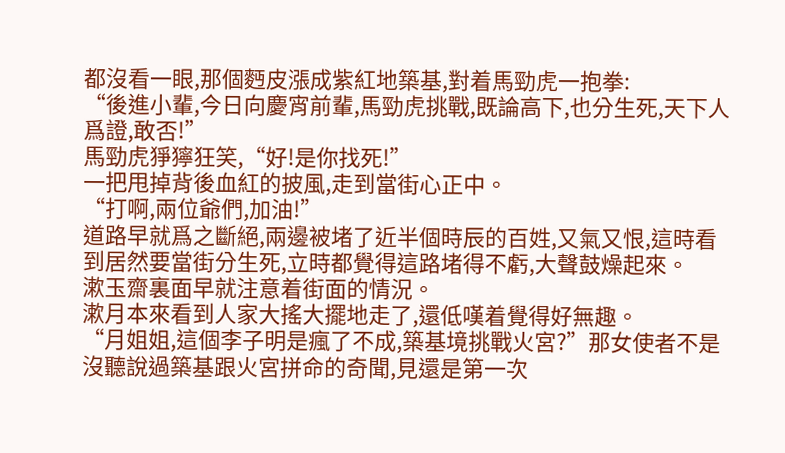都沒看一眼,那個麪皮漲成紫紅地築基,對着馬勁虎一抱拳:
“後進小輩,今日向慶宵前輩,馬勁虎挑戰,既論高下,也分生死,天下人爲證,敢否!”
馬勁虎猙獰狂笑,“好!是你找死!”
一把甩掉背後血紅的披風,走到當街心正中。
“打啊,兩位爺們,加油!”
道路早就爲之斷絕,兩邊被堵了近半個時辰的百姓,又氣又恨,這時看到居然要當街分生死,立時都覺得這路堵得不虧,大聲鼓燥起來。
漱玉齋裏面早就注意着街面的情況。
漱月本來看到人家大搖大擺地走了,還低嘆着覺得好無趣。
“月姐姐,這個李子明是瘋了不成,築基境挑戰火宮?”那女使者不是沒聽說過築基跟火宮拼命的奇聞,見還是第一次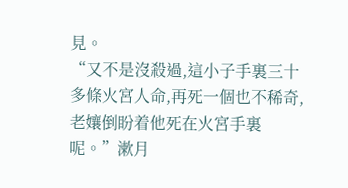見。
“又不是沒殺過,這小子手裏三十多條火宮人命,再死一個也不稀奇,老孃倒盼着他死在火宮手裏呢。”漱月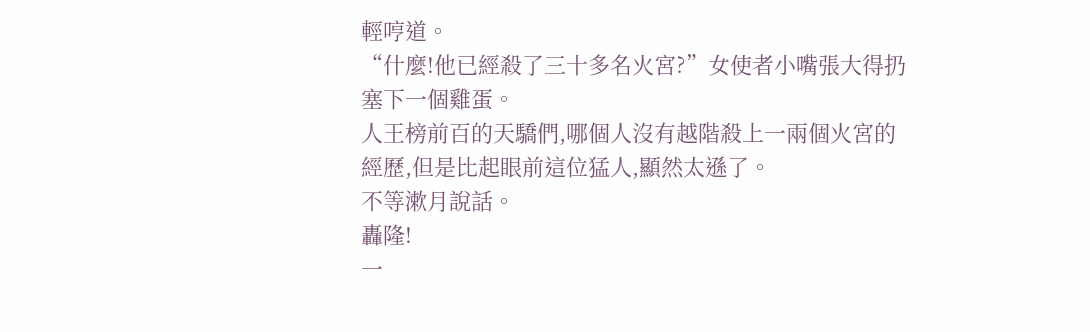輕哼道。
“什麼!他已經殺了三十多名火宮?”女使者小嘴張大得扔塞下一個雞蛋。
人王榜前百的天驕們,哪個人沒有越階殺上一兩個火宮的經歷,但是比起眼前這位猛人,顯然太遜了。
不等漱月說話。
轟隆!
一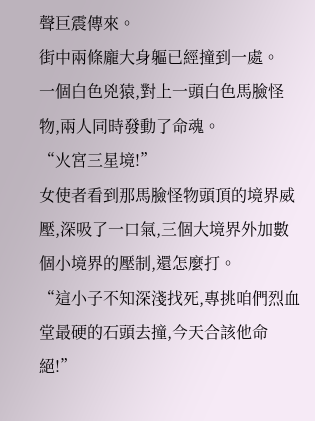聲巨震傳來。
街中兩條龐大身軀已經撞到一處。
一個白色兇猿,對上一頭白色馬臉怪物,兩人同時發動了命魂。
“火宮三星境!”
女使者看到那馬臉怪物頭頂的境界威壓,深吸了一口氣,三個大境界外加數個小境界的壓制,還怎麼打。
“這小子不知深淺找死,專挑咱們烈血堂最硬的石頭去撞,今天合該他命絕!”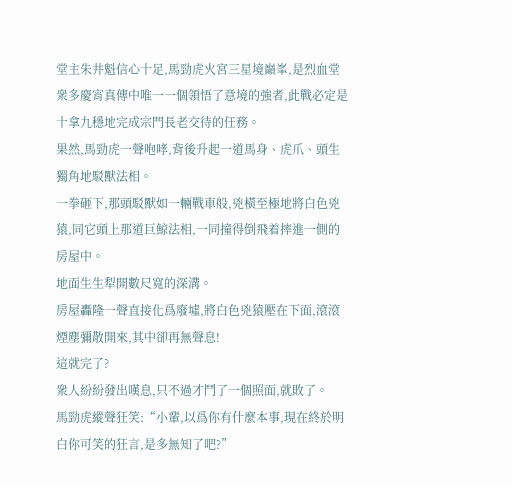堂主朱井魁信心十足,馬勁虎火宮三星境巔峯,是烈血堂衆多慶宵真傳中唯一一個領悟了意境的強者,此戰必定是十拿九穩地完成宗門長老交待的任務。
果然,馬勁虎一聲咆哮,背後升起一道馬身、虎爪、頭生獨角地駁獸法相。
一拳砸下,那頭駁獸如一輛戰車般,兇橫至極地將白色兇猿,同它頭上那道巨鯨法相,一同撞得倒飛着摔進一側的房屋中。
地面生生犁開數尺寬的深溝。
房屋轟隆一聲直接化爲廢墟,將白色兇猿壓在下面,滾滾煙塵彌散開來,其中卻再無聲息!
這就完了?
衆人紛紛發出嘆息,只不過才鬥了一個照面,就敗了。
馬勁虎縱聲狂笑:“小輩,以爲你有什麼本事,現在終於明白你可笑的狂言,是多無知了吧?”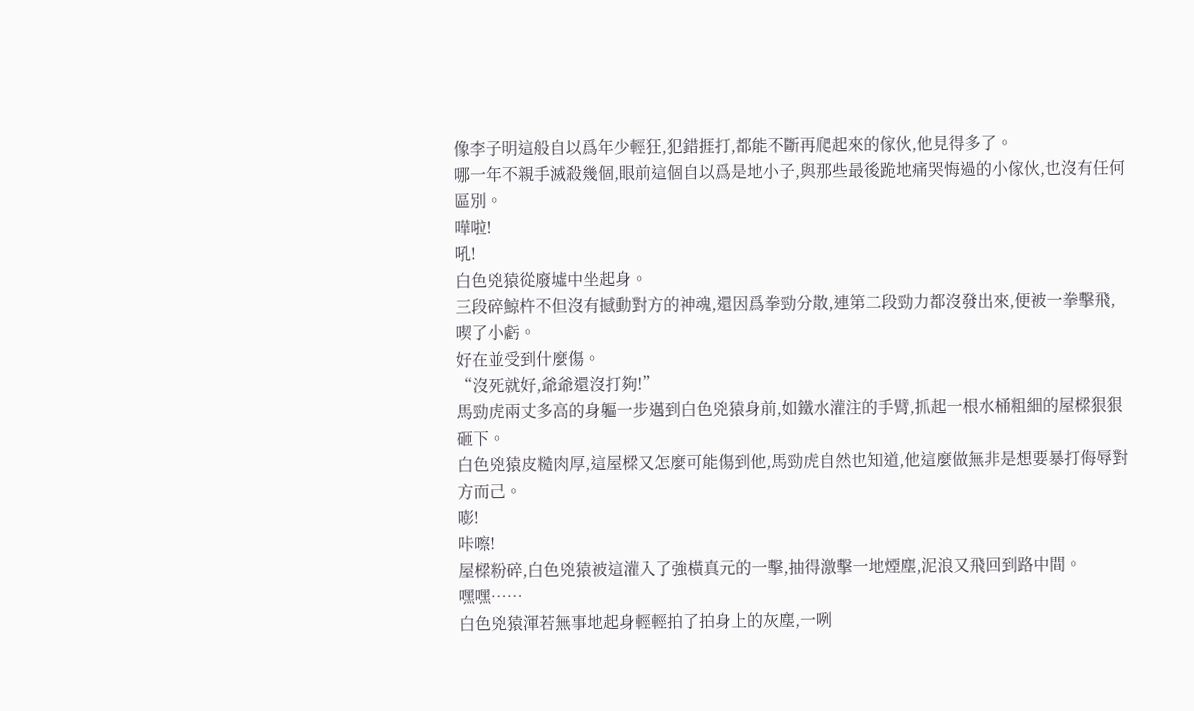像李子明這般自以爲年少輕狂,犯錯捱打,都能不斷再爬起來的傢伙,他見得多了。
哪一年不親手滅殺幾個,眼前這個自以爲是地小子,與那些最後跪地痛哭悔過的小傢伙,也沒有任何區別。
嘩啦!
吼!
白色兇猿從廢墟中坐起身。
三段碎鯨杵不但沒有撼動對方的神魂,還因爲拳勁分散,連第二段勁力都沒發出來,便被一拳擊飛,喫了小虧。
好在並受到什麼傷。
“沒死就好,爺爺還沒打夠!”
馬勁虎兩丈多高的身軀一步邁到白色兇猿身前,如鐵水灌注的手臂,抓起一根水桶粗細的屋樑狠狠砸下。
白色兇猿皮糙肉厚,這屋樑又怎麼可能傷到他,馬勁虎自然也知道,他這麼做無非是想要暴打侮辱對方而己。
嘭!
咔嚓!
屋樑粉碎,白色兇猿被這灌入了強橫真元的一擊,抽得激擊一地煙塵,泥浪又飛回到路中間。
嘿嘿……
白色兇猿渾若無事地起身輕輕拍了拍身上的灰塵,一咧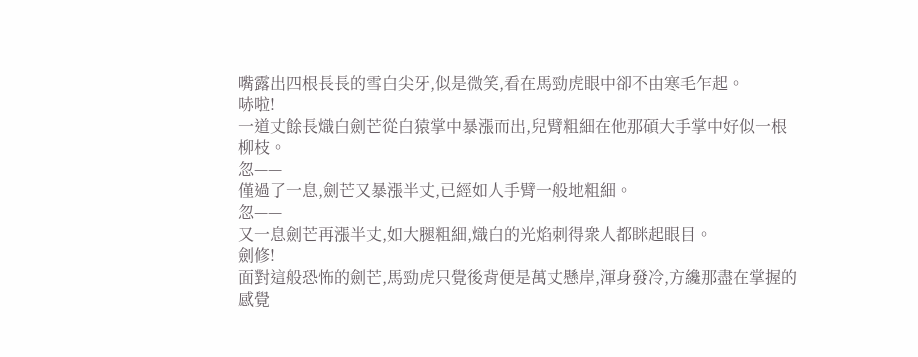嘴露出四根長長的雪白尖牙,似是微笑,看在馬勁虎眼中卻不由寒毛乍起。
哧啦!
一道丈餘長熾白劍芒從白猿掌中暴漲而出,兒臂粗細在他那碩大手掌中好似一根柳枝。
忽——
僅過了一息,劍芒又暴漲半丈,已經如人手臂一般地粗細。
忽——
又一息劍芒再漲半丈,如大腿粗細,熾白的光焰刺得衆人都眯起眼目。
劍修!
面對這般恐怖的劍芒,馬勁虎只覺後背便是萬丈懸岸,渾身發冷,方纔那盡在掌握的感覺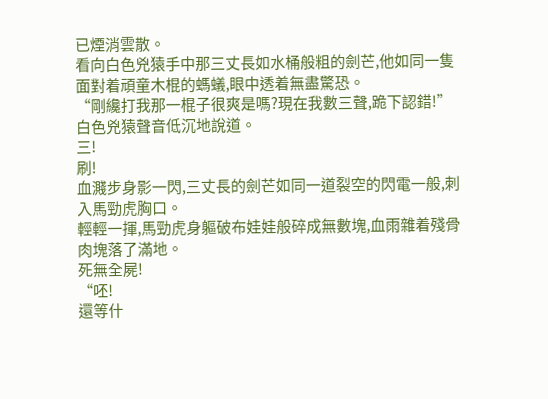已煙消雲散。
看向白色兇猿手中那三丈長如水桶般粗的劍芒,他如同一隻面對着頑童木棍的螞蟻,眼中透着無盡驚恐。
“剛纔打我那一棍子很爽是嗎?現在我數三聲,跪下認錯!”
白色兇猿聲音低沉地說道。
三!
刷!
血濺步身影一閃,三丈長的劍芒如同一道裂空的閃電一般,刺入馬勁虎胸口。
輕輕一揮,馬勁虎身軀破布娃娃般碎成無數塊,血雨雜着殘骨肉塊落了滿地。
死無全屍!
“呸!
還等什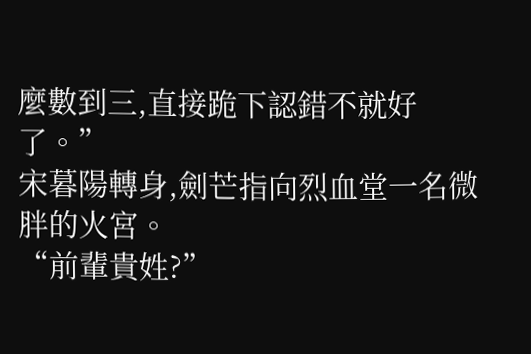麼數到三,直接跪下認錯不就好了。”
宋暮陽轉身,劍芒指向烈血堂一名微胖的火宮。
“前輩貴姓?”